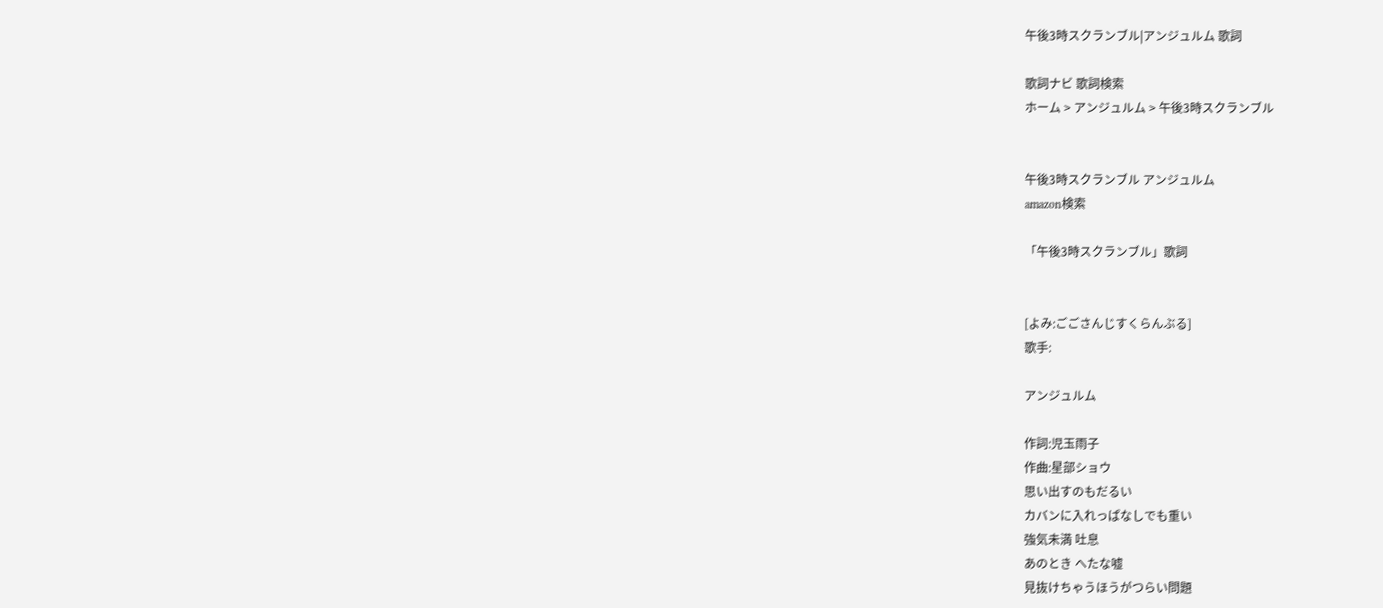午後3時スクランブル|アンジュルム 歌詞

歌詞ナビ 歌詞検索
ホーム > アンジュルム > 午後3時スクランブル


午後3時スクランブル アンジュルム
amazon検索

「午後3時スクランブル」歌詞


[よみ:ごごさんじすくらんぶる]
歌手:

アンジュルム

作詞:児玉雨子
作曲:星部ショウ
思い出すのもだるい
カバンに入れっぱなしでも重い
強気未満 吐息
あのとき へたな嘘
見抜けちゃうほうがつらい問題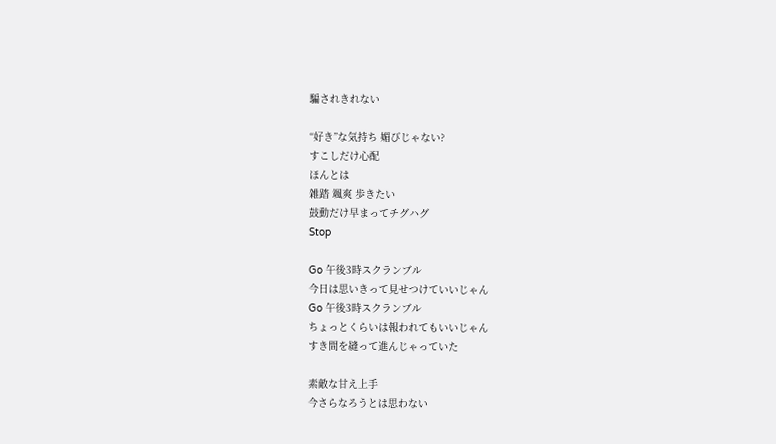騙されきれない

“好き”な気持ち 媚びじゃない?
すこしだけ心配
ほんとは
雑踏 颯爽 歩きたい
鼓動だけ早まってチグハグ
Stop

Go 午後3時スクランブル
今日は思いきって見せつけていいじゃん
Go 午後3時スクランブル
ちょっとくらいは報われてもいいじゃん
すき間を縫って進んじゃっていた

素敵な甘え上手
今さらなろうとは思わない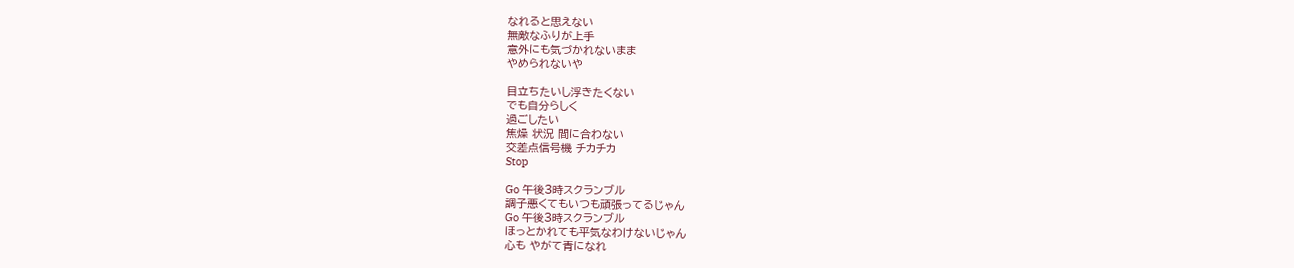なれると思えない
無敵なふりが上手
意外にも気づかれないまま
やめられないや

目立ちたいし浮きたくない
でも自分らしく
過ごしたい
焦燥 状況 間に合わない
交差点信号機 チカチカ
Stop

Go 午後3時スクランブル
調子悪くてもいつも頑張ってるじゃん
Go 午後3時スクランブル
ほっとかれても平気なわけないじゃん
心も やがて青になれ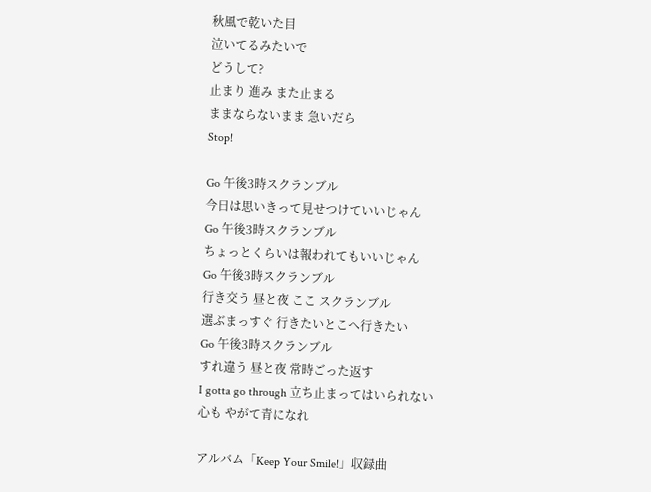秋風で乾いた目
泣いてるみたいで
どうして?
止まり 進み また止まる
ままならないまま 急いだら
Stop!

Go 午後3時スクランブル
今日は思いきって見せつけていいじゃん
Go 午後3時スクランブル
ちょっとくらいは報われてもいいじゃん
Go 午後3時スクランブル
行き交う 昼と夜 ここ スクランブル
選ぶまっすぐ 行きたいとこへ行きたい
Go 午後3時スクランブル
すれ違う 昼と夜 常時ごった返す
I gotta go through 立ち止まってはいられない
心も やがて青になれ

アルバム「Keep Your Smile!」収録曲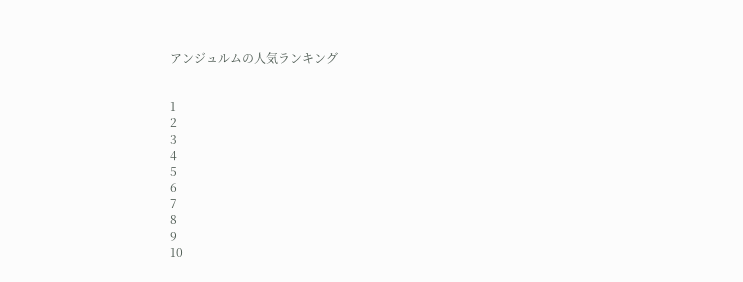アンジュルムの人気ランキング


1
2
3
4
5
6
7
8
9
10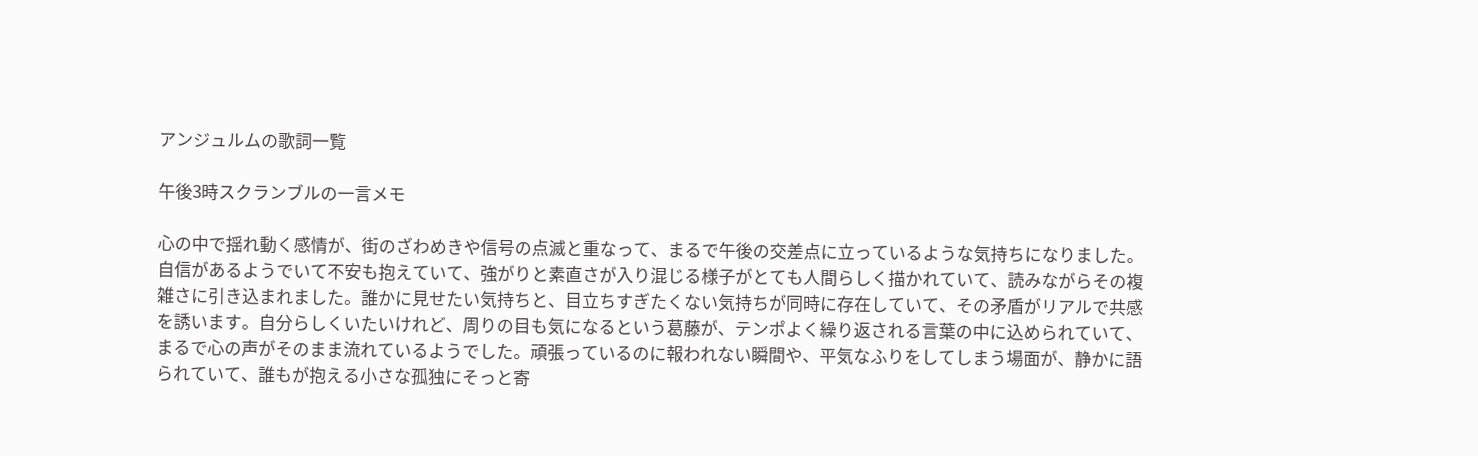アンジュルムの歌詞一覧

午後3時スクランブルの一言メモ

心の中で揺れ動く感情が、街のざわめきや信号の点滅と重なって、まるで午後の交差点に立っているような気持ちになりました。自信があるようでいて不安も抱えていて、強がりと素直さが入り混じる様子がとても人間らしく描かれていて、読みながらその複雑さに引き込まれました。誰かに見せたい気持ちと、目立ちすぎたくない気持ちが同時に存在していて、その矛盾がリアルで共感を誘います。自分らしくいたいけれど、周りの目も気になるという葛藤が、テンポよく繰り返される言葉の中に込められていて、まるで心の声がそのまま流れているようでした。頑張っているのに報われない瞬間や、平気なふりをしてしまう場面が、静かに語られていて、誰もが抱える小さな孤独にそっと寄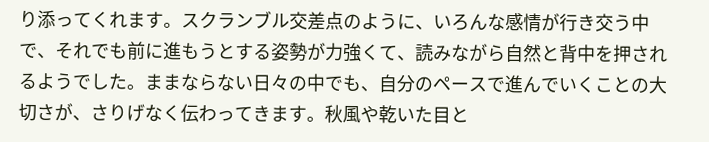り添ってくれます。スクランブル交差点のように、いろんな感情が行き交う中で、それでも前に進もうとする姿勢が力強くて、読みながら自然と背中を押されるようでした。ままならない日々の中でも、自分のペースで進んでいくことの大切さが、さりげなく伝わってきます。秋風や乾いた目と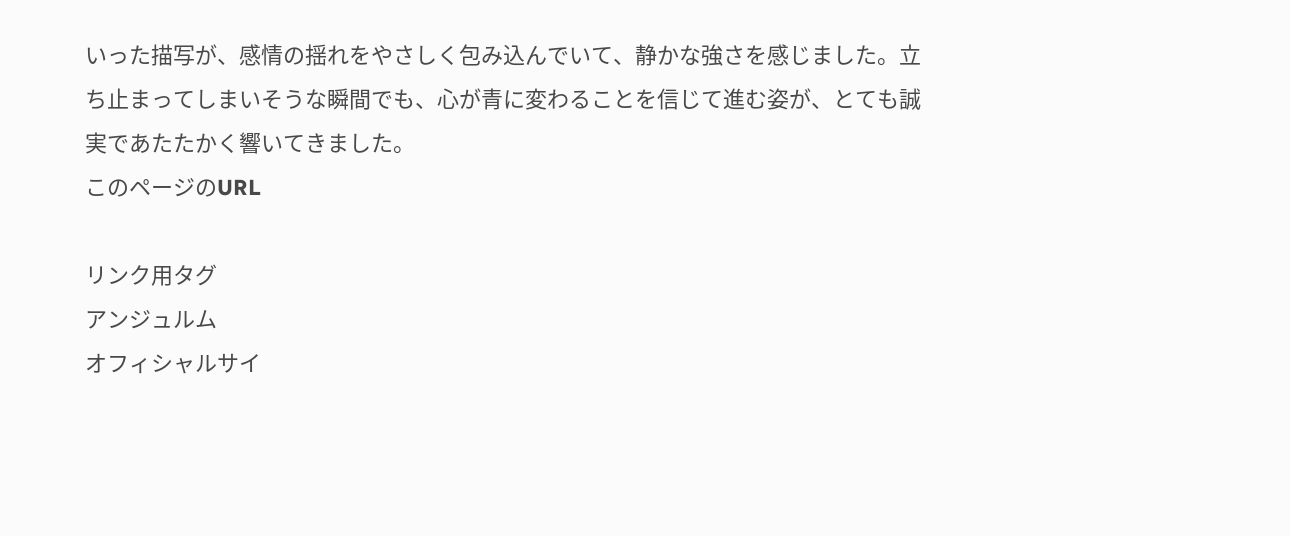いった描写が、感情の揺れをやさしく包み込んでいて、静かな強さを感じました。立ち止まってしまいそうな瞬間でも、心が青に変わることを信じて進む姿が、とても誠実であたたかく響いてきました。
このページのURL

リンク用タグ
アンジュルム
オフィシャルサイ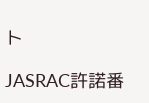ト

JASRAC許諾番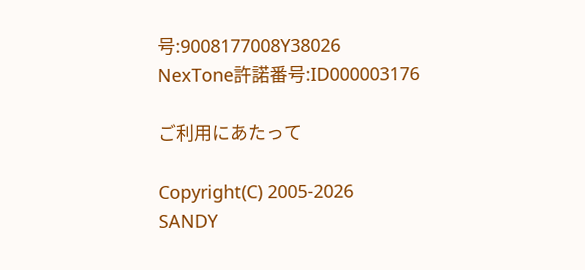号:9008177008Y38026
NexTone許諾番号:ID000003176

ご利用にあたって

Copyright(C) 2005-2026
SANDY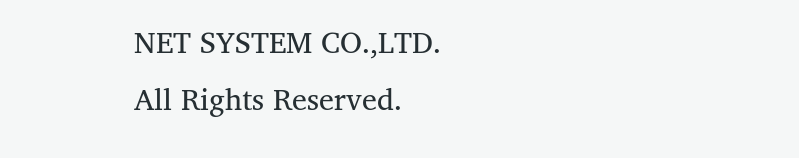NET SYSTEM CO.,LTD.
All Rights Reserved.